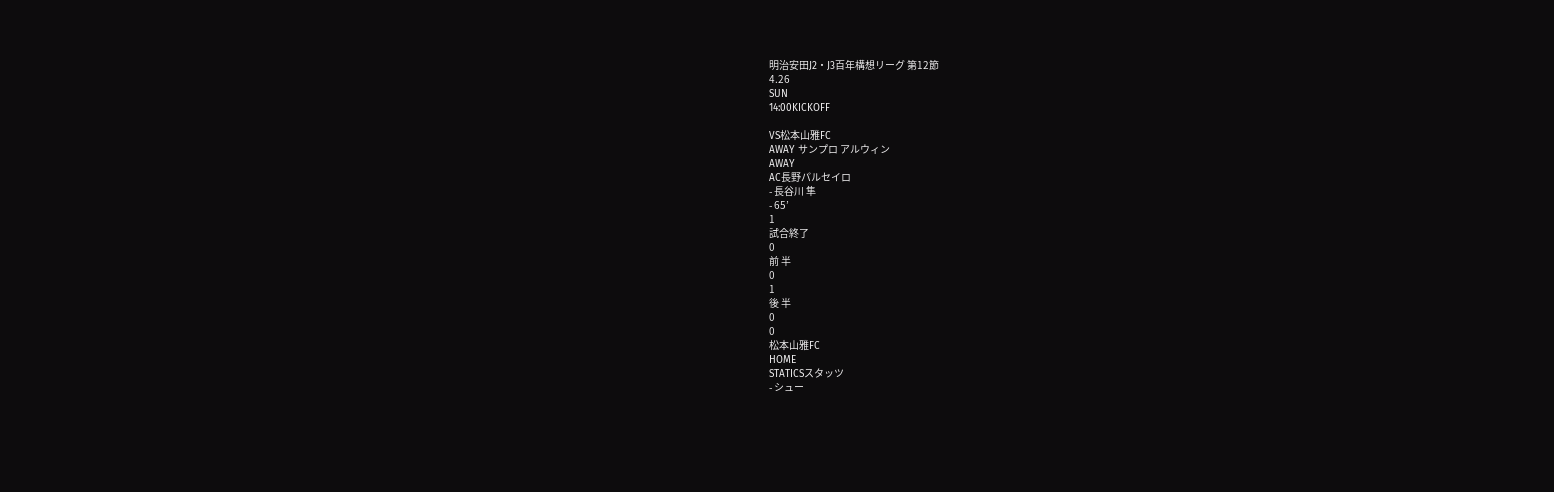明治安田J2・J3百年構想リーグ 第12節
4.26
SUN
14:00KICKOFF

VS松本山雅FC
AWAY サンプロ アルウィン
AWAY
AC長野パルセイロ
- 長谷川 隼
- 65’
1
試合終了
0
前 半
0
1
後 半
0
0
松本山雅FC
HOME
STATICSスタッツ
- シュー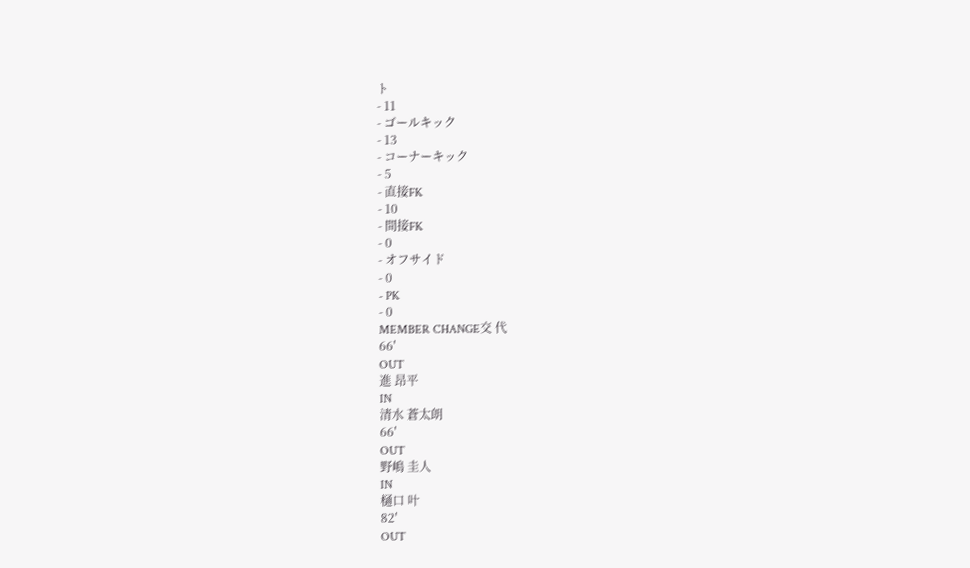ト
- 11
- ゴールキック
- 13
- コーナーキック
- 5
- 直接FK
- 10
- 間接FK
- 0
- オフサイド
- 0
- PK
- 0
MEMBER CHANGE交 代
66′
OUT
進 昂平
IN
清水 蒼太朗
66′
OUT
野嶋 圭人
IN
樋口 叶
82′
OUT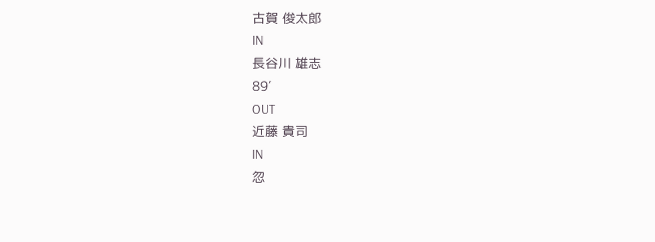古賀 俊太郎
IN
長谷川 雄志
89′
OUT
近藤 貴司
IN
忽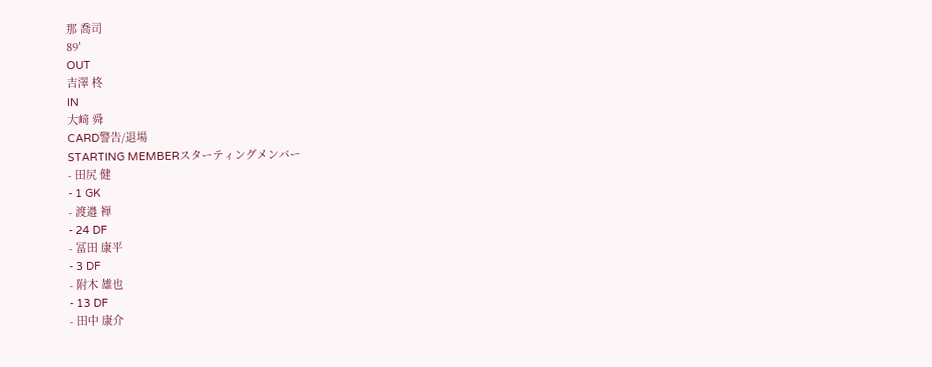那 喬司
89′
OUT
吉澤 柊
IN
大﨑 舜
CARD警告/退場
STARTING MEMBERスターティングメンバー
- 田尻 健
- 1 GK
- 渡邉 禅
- 24 DF
- 冨田 康平
- 3 DF
- 附木 雄也
- 13 DF
- 田中 康介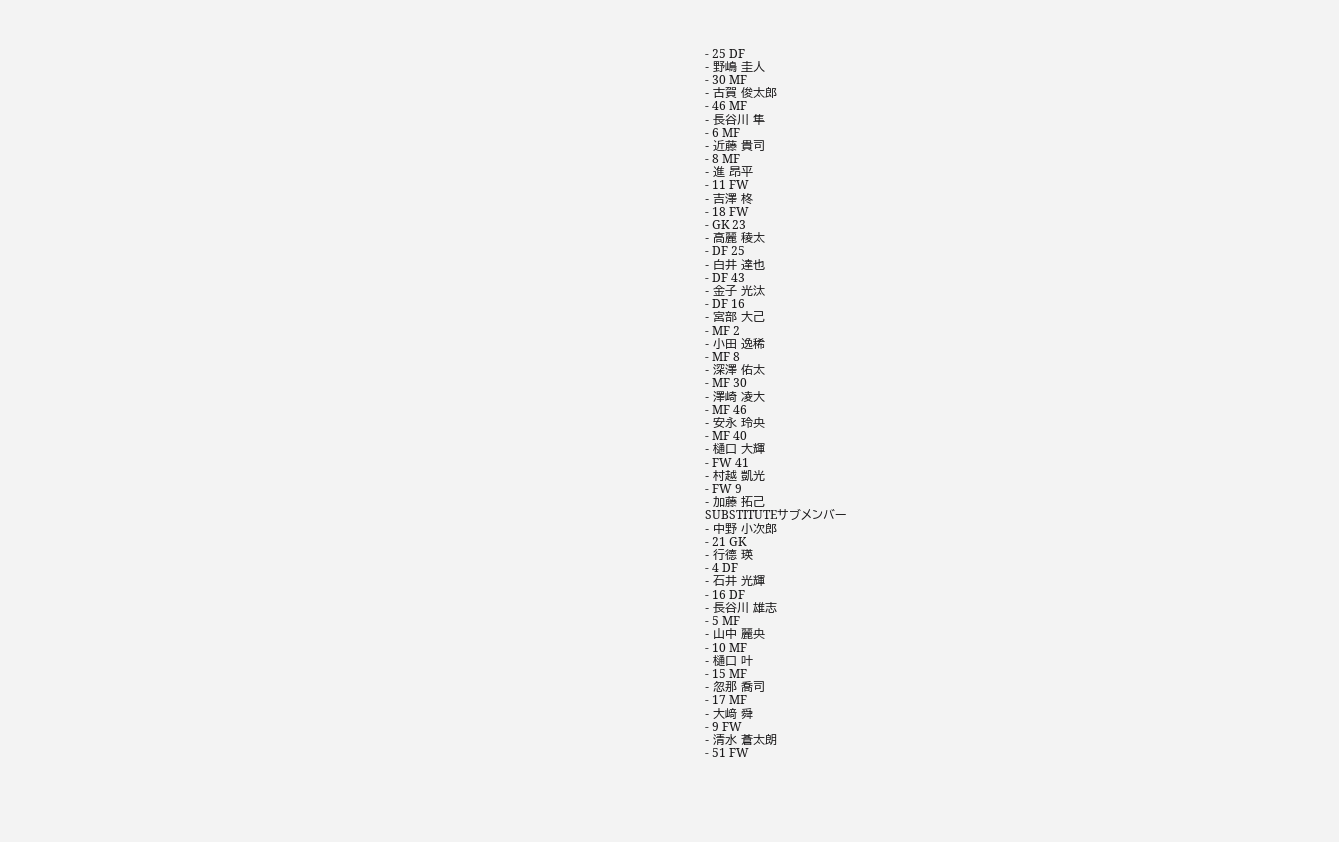- 25 DF
- 野嶋 圭人
- 30 MF
- 古賀 俊太郎
- 46 MF
- 長谷川 隼
- 6 MF
- 近藤 貴司
- 8 MF
- 進 昂平
- 11 FW
- 吉澤 柊
- 18 FW
- GK 23
- 高麗 稜太
- DF 25
- 白井 達也
- DF 43
- 金子 光汰
- DF 16
- 宮部 大己
- MF 2
- 小田 逸稀
- MF 8
- 深澤 佑太
- MF 30
- 澤崎 凌大
- MF 46
- 安永 玲央
- MF 40
- 樋口 大輝
- FW 41
- 村越 凱光
- FW 9
- 加藤 拓己
SUBSTITUTEサブメンバー
- 中野 小次郎
- 21 GK
- 行德 瑛
- 4 DF
- 石井 光輝
- 16 DF
- 長谷川 雄志
- 5 MF
- 山中 麗央
- 10 MF
- 樋口 叶
- 15 MF
- 忽那 喬司
- 17 MF
- 大﨑 舜
- 9 FW
- 清水 蒼太朗
- 51 FW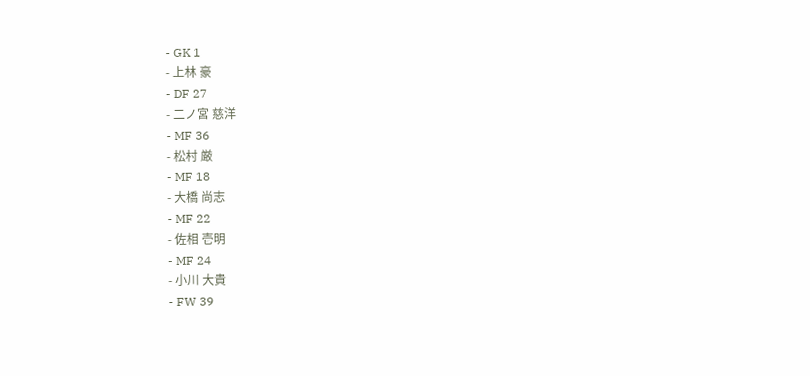- GK 1
- 上林 豪
- DF 27
- 二ノ宮 慈洋
- MF 36
- 松村 厳
- MF 18
- 大橋 尚志
- MF 22
- 佐相 壱明
- MF 24
- 小川 大貴
- FW 39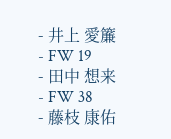- 井上 愛簾
- FW 19
- 田中 想来
- FW 38
- 藤枝 康佑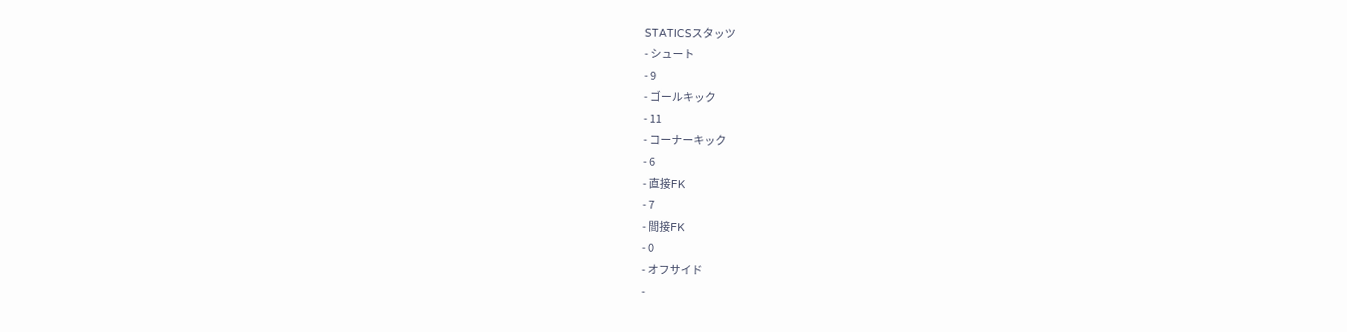STATICSスタッツ
- シュート
- 9
- ゴールキック
- 11
- コーナーキック
- 6
- 直接FK
- 7
- 間接FK
- 0
- オフサイド
-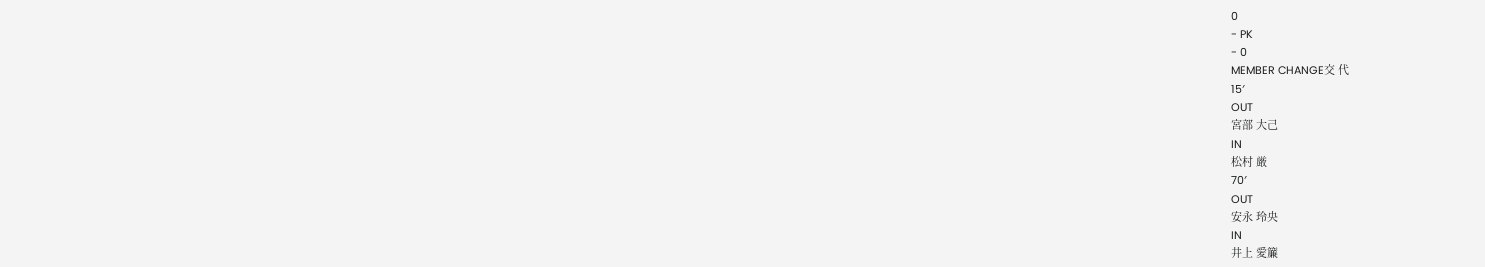0
- PK
- 0
MEMBER CHANGE交 代
15′
OUT
宮部 大己
IN
松村 厳
70′
OUT
安永 玲央
IN
井上 愛簾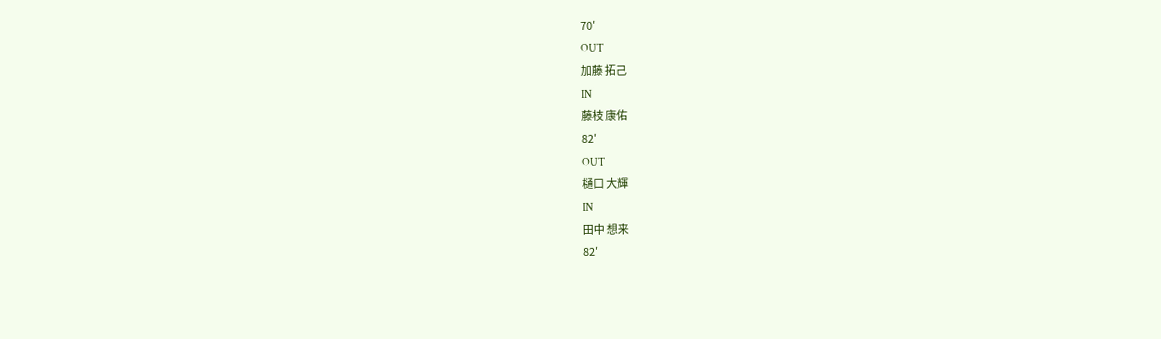70′
OUT
加藤 拓己
IN
藤枝 康佑
82′
OUT
樋口 大輝
IN
田中 想来
82′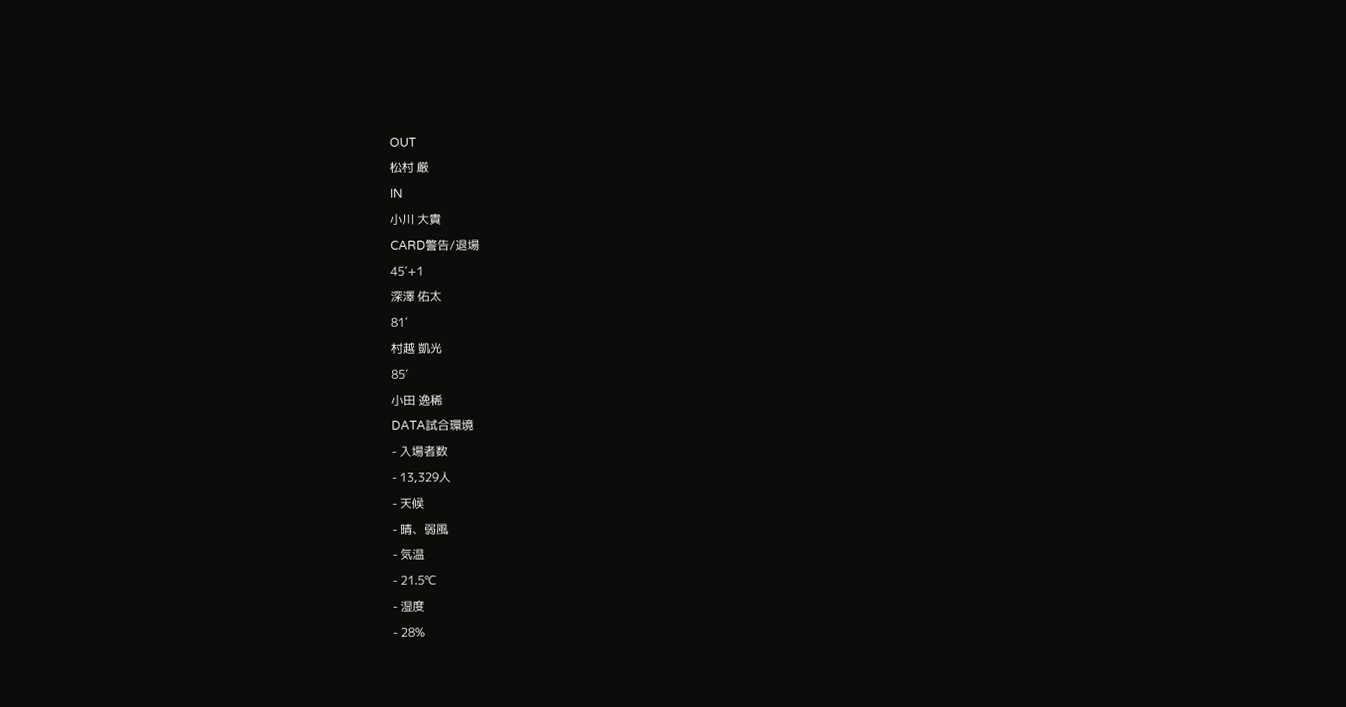OUT
松村 厳
IN
小川 大貴
CARD警告/退場
45′+1
深澤 佑太
81′
村越 凱光
85′
小田 逸稀
DATA試合環境
- 入場者数
- 13,329人
- 天候
- 晴、弱風
- 気温
- 21.5℃
- 湿度
- 28%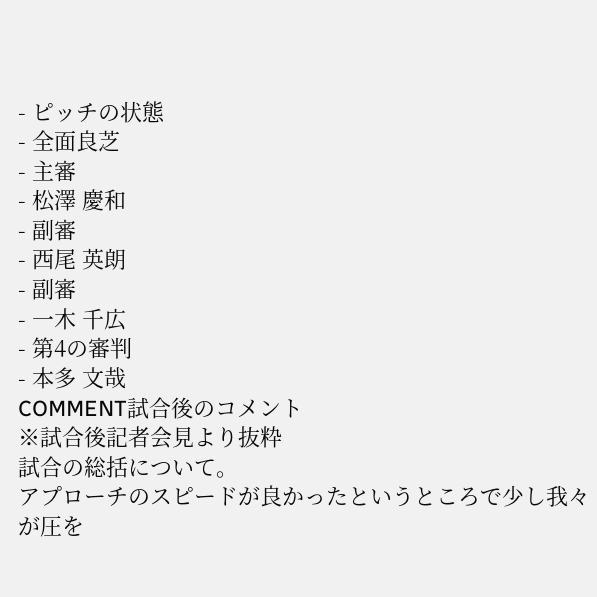- ピッチの状態
- 全面良芝
- 主審
- 松澤 慶和
- 副審
- 西尾 英朗
- 副審
- 一木 千広
- 第4の審判
- 本多 文哉
COMMENT試合後のコメント
※試合後記者会見より抜粋
試合の総括について。
アプローチのスピードが良かったというところで少し我々が圧を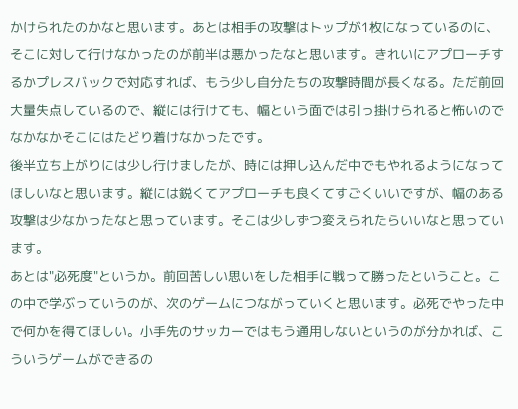かけられたのかなと思います。あとは相手の攻撃はトップが1枚になっているのに、そこに対して行けなかったのが前半は悪かったなと思います。きれいにアプローチするかプレスバックで対応すれば、もう少し自分たちの攻撃時間が長くなる。ただ前回大量失点しているので、縦には行けても、幅という面では引っ掛けられると怖いのでなかなかそこにはたどり着けなかったです。
後半立ち上がりには少し行けましたが、時には押し込んだ中でもやれるようになってほしいなと思います。縦には鋭くてアプローチも良くてすごくいいですが、幅のある攻撃は少なかったなと思っています。そこは少しずつ変えられたらいいなと思っています。
あとは"必死度"というか。前回苦しい思いをした相手に戦って勝ったということ。この中で学ぶっていうのが、次のゲームにつながっていくと思います。必死でやった中で何かを得てほしい。小手先のサッカーではもう通用しないというのが分かれば、こういうゲームができるの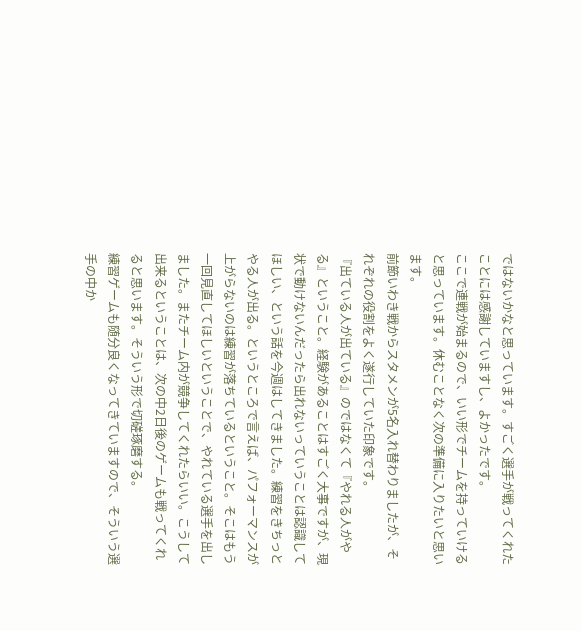ではないかなと思っています。すごく選手が戦ってくれたことには感謝していますし、よかったです。
ここで連戦が始まるので、いい形でチームを持っていけると思っています。休むことなく次の準備に入りたいと思います。
前節いわき戦からスタメンが5名入れ替わりましたが、それぞれの役割をよく遂行していた印象です。
『出ている人が出ている』のではなくて『やれる人がやる』ということ。経験があることはすごく大事ですが、現状で動けないんだったら出れないっていうことは認識してほしい、という話を今週はしてきました。練習をきちっとやる人が出る。というところで言えば、パフォーマンスが上がらないのは練習が落ちているということ。そこはもう一回見直してほしいということで、やれている選手を出しました。またチーム内が競争してくれたらいい。こうして出来るということは、次の中2日後のゲームも戦ってくれると思います。そういう形で切磋琢磨する。
練習ゲームも随分良くなってきていますので、そういう選手の中か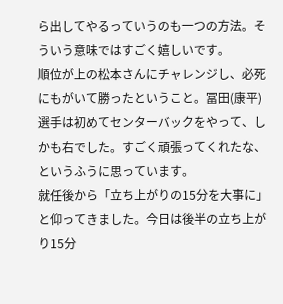ら出してやるっていうのも一つの方法。そういう意味ではすごく嬉しいです。
順位が上の松本さんにチャレンジし、必死にもがいて勝ったということ。冨田(康平)選手は初めてセンターバックをやって、しかも右でした。すごく頑張ってくれたな、というふうに思っています。
就任後から「立ち上がりの15分を大事に」と仰ってきました。今日は後半の立ち上がり15分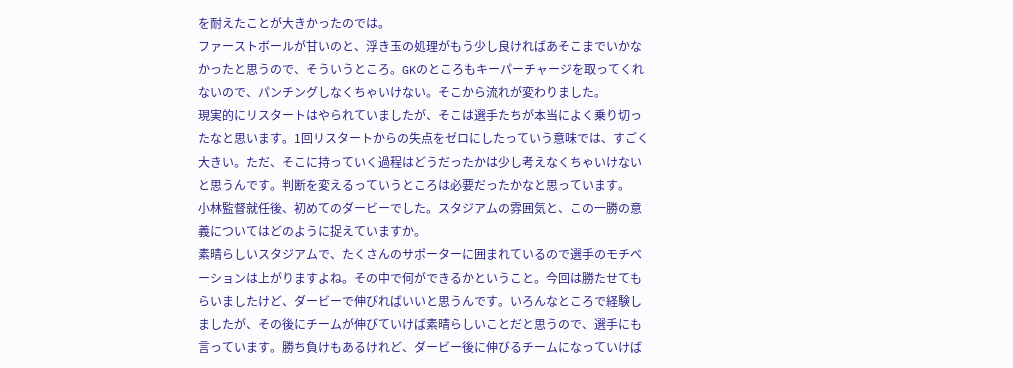を耐えたことが大きかったのでは。
ファーストボールが甘いのと、浮き玉の処理がもう少し良ければあそこまでいかなかったと思うので、そういうところ。GKのところもキーパーチャージを取ってくれないので、パンチングしなくちゃいけない。そこから流れが変わりました。
現実的にリスタートはやられていましたが、そこは選手たちが本当によく乗り切ったなと思います。1回リスタートからの失点をゼロにしたっていう意味では、すごく大きい。ただ、そこに持っていく過程はどうだったかは少し考えなくちゃいけないと思うんです。判断を変えるっていうところは必要だったかなと思っています。
小林監督就任後、初めてのダービーでした。スタジアムの雰囲気と、この一勝の意義についてはどのように捉えていますか。
素晴らしいスタジアムで、たくさんのサポーターに囲まれているので選手のモチベーションは上がりますよね。その中で何ができるかということ。今回は勝たせてもらいましたけど、ダービーで伸びればいいと思うんです。いろんなところで経験しましたが、その後にチームが伸びていけば素晴らしいことだと思うので、選手にも言っています。勝ち負けもあるけれど、ダービー後に伸びるチームになっていけば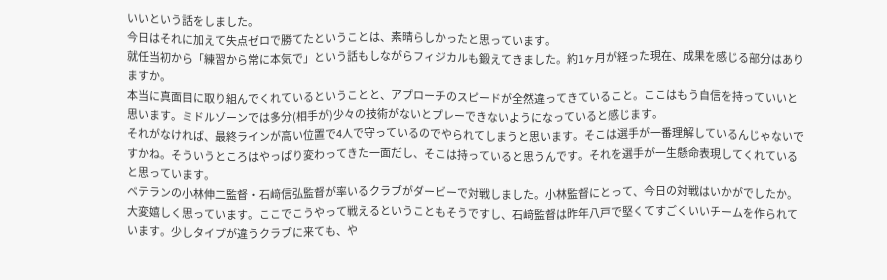いいという話をしました。
今日はそれに加えて失点ゼロで勝てたということは、素晴らしかったと思っています。
就任当初から「練習から常に本気で」という話もしながらフィジカルも鍛えてきました。約1ヶ月が経った現在、成果を感じる部分はありますか。
本当に真面目に取り組んでくれているということと、アプローチのスピードが全然違ってきていること。ここはもう自信を持っていいと思います。ミドルゾーンでは多分(相手が)少々の技術がないとプレーできないようになっていると感じます。
それがなければ、最終ラインが高い位置で4人で守っているのでやられてしまうと思います。そこは選手が一番理解しているんじゃないですかね。そういうところはやっぱり変わってきた一面だし、そこは持っていると思うんです。それを選手が一生懸命表現してくれていると思っています。
ベテランの小林伸二監督・石﨑信弘監督が率いるクラブがダービーで対戦しました。小林監督にとって、今日の対戦はいかがでしたか。
大変嬉しく思っています。ここでこうやって戦えるということもそうですし、石﨑監督は昨年八戸で堅くてすごくいいチームを作られています。少しタイプが違うクラブに来ても、や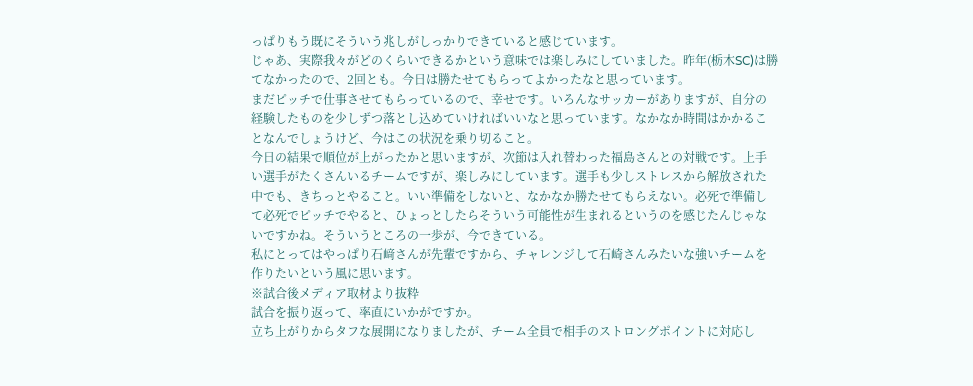っぱりもう既にそういう兆しがしっかりできていると感じています。
じゃあ、実際我々がどのくらいできるかという意味では楽しみにしていました。昨年(栃木SC)は勝てなかったので、2回とも。今日は勝たせてもらってよかったなと思っています。
まだピッチで仕事させてもらっているので、幸せです。いろんなサッカーがありますが、自分の経験したものを少しずつ落とし込めていければいいなと思っています。なかなか時間はかかることなんでしょうけど、今はこの状況を乗り切ること。
今日の結果で順位が上がったかと思いますが、次節は入れ替わった福島さんとの対戦です。上手い選手がたくさんいるチームですが、楽しみにしています。選手も少しストレスから解放された中でも、きちっとやること。いい準備をしないと、なかなか勝たせてもらえない。必死で準備して必死でピッチでやると、ひょっとしたらそういう可能性が生まれるというのを感じたんじゃないですかね。そういうところの一歩が、今できている。
私にとってはやっぱり石﨑さんが先輩ですから、チャレンジして石崎さんみたいな強いチームを作りたいという風に思います。
※試合後メディア取材より抜粋
試合を振り返って、率直にいかがですか。
立ち上がりからタフな展開になりましたが、チーム全員で相手のストロングポイントに対応し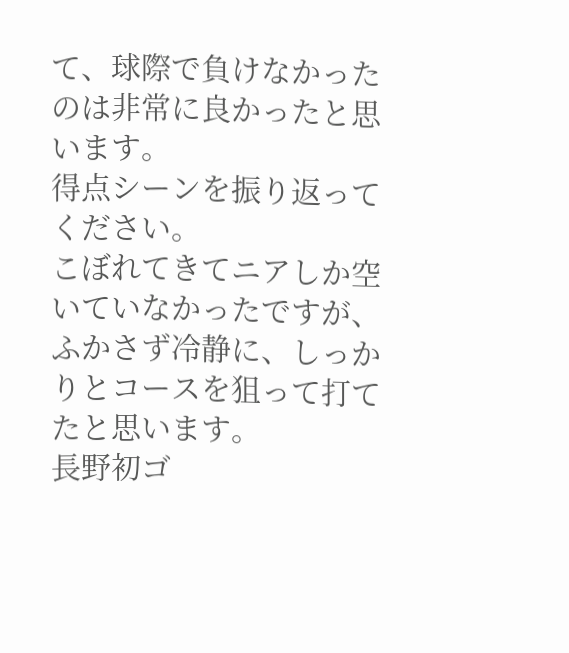て、球際で負けなかったのは非常に良かったと思います。
得点シーンを振り返ってください。
こぼれてきてニアしか空いていなかったですが、ふかさず冷静に、しっかりとコースを狙って打てたと思います。
長野初ゴ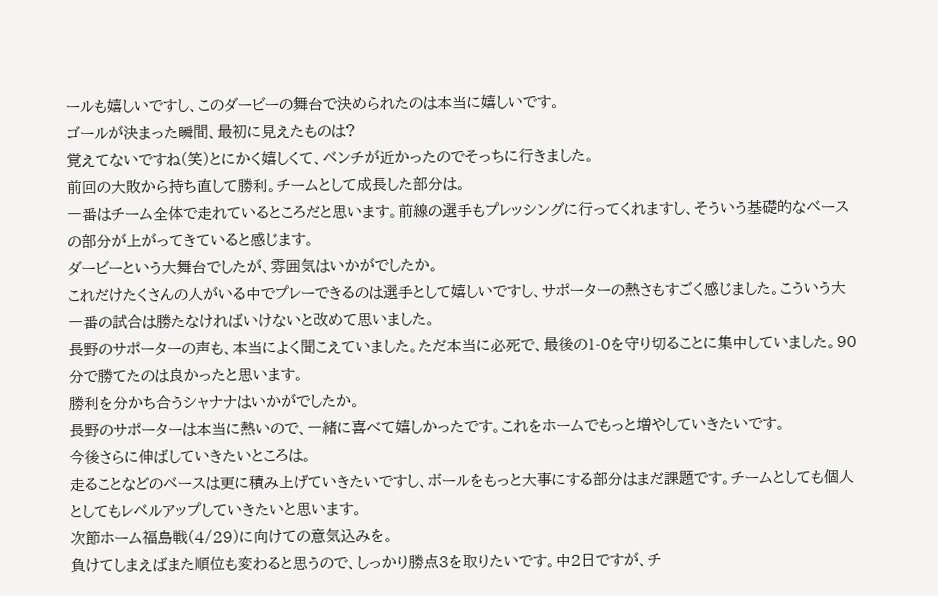ールも嬉しいですし、このダービーの舞台で決められたのは本当に嬉しいです。
ゴールが決まった瞬間、最初に見えたものは?
覚えてないですね(笑)とにかく嬉しくて、ベンチが近かったのでそっちに行きました。
前回の大敗から持ち直して勝利。チームとして成長した部分は。
一番はチーム全体で走れているところだと思います。前線の選手もプレッシングに行ってくれますし、そういう基礎的なベースの部分が上がってきていると感じます。
ダービーという大舞台でしたが、雰囲気はいかがでしたか。
これだけたくさんの人がいる中でプレーできるのは選手として嬉しいですし、サポーターの熱さもすごく感じました。こういう大一番の試合は勝たなければいけないと改めて思いました。
長野のサポーターの声も、本当によく聞こえていました。ただ本当に必死で、最後の1-0を守り切ることに集中していました。90分で勝てたのは良かったと思います。
勝利を分かち合うシャナナはいかがでしたか。
長野のサポーターは本当に熱いので、一緒に喜べて嬉しかったです。これをホームでもっと増やしていきたいです。
今後さらに伸ばしていきたいところは。
走ることなどのベースは更に積み上げていきたいですし、ボールをもっと大事にする部分はまだ課題です。チームとしても個人としてもレベルアップしていきたいと思います。
次節ホーム福島戦(4/29)に向けての意気込みを。
負けてしまえばまた順位も変わると思うので、しっかり勝点3を取りたいです。中2日ですが、チ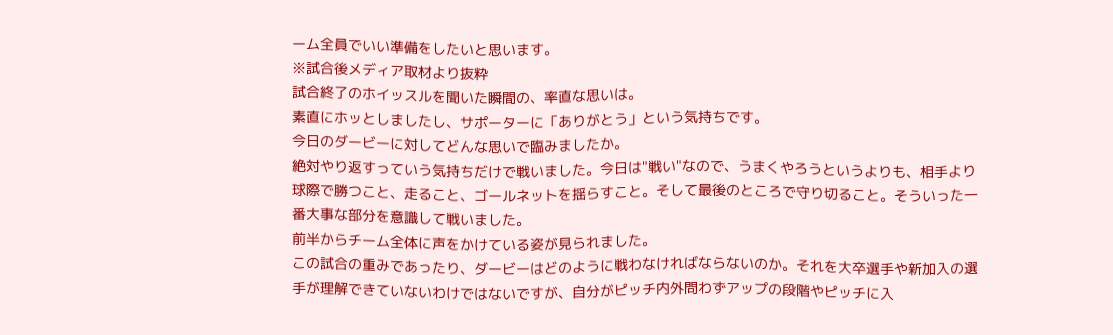ーム全員でいい準備をしたいと思います。
※試合後メディア取材より抜粋
試合終了のホイッスルを聞いた瞬間の、率直な思いは。
素直にホッとしましたし、サポーターに「ありがとう」という気持ちです。
今日のダービーに対してどんな思いで臨みましたか。
絶対やり返すっていう気持ちだけで戦いました。今日は"戦い"なので、うまくやろうというよりも、相手より球際で勝つこと、走ること、ゴールネットを揺らすこと。そして最後のところで守り切ること。そういった一番大事な部分を意識して戦いました。
前半からチーム全体に声をかけている姿が見られました。
この試合の重みであったり、ダービーはどのように戦わなければならないのか。それを大卒選手や新加入の選手が理解できていないわけではないですが、自分がピッチ内外問わずアップの段階やピッチに入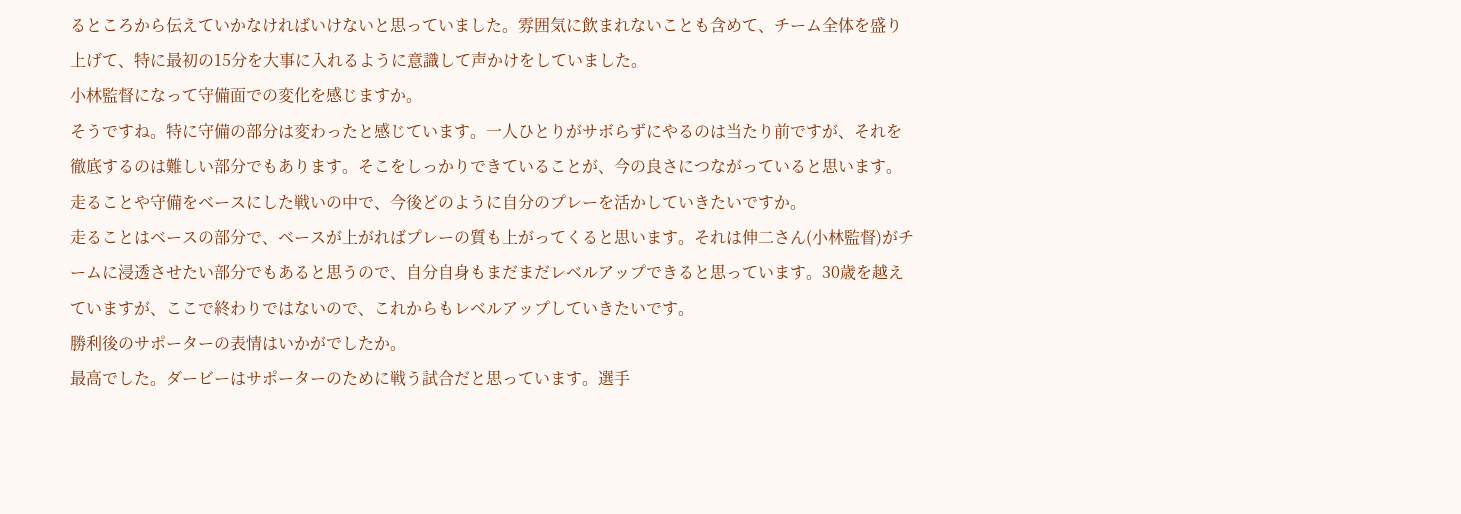るところから伝えていかなければいけないと思っていました。雰囲気に飲まれないことも含めて、チーム全体を盛り上げて、特に最初の15分を大事に入れるように意識して声かけをしていました。
小林監督になって守備面での変化を感じますか。
そうですね。特に守備の部分は変わったと感じています。一人ひとりがサボらずにやるのは当たり前ですが、それを徹底するのは難しい部分でもあります。そこをしっかりできていることが、今の良さにつながっていると思います。
走ることや守備をベースにした戦いの中で、今後どのように自分のプレーを活かしていきたいですか。
走ることはベースの部分で、ベースが上がればプレーの質も上がってくると思います。それは伸二さん(小林監督)がチームに浸透させたい部分でもあると思うので、自分自身もまだまだレベルアップできると思っています。30歳を越えていますが、ここで終わりではないので、これからもレベルアップしていきたいです。
勝利後のサポーターの表情はいかがでしたか。
最高でした。ダービーはサポーターのために戦う試合だと思っています。選手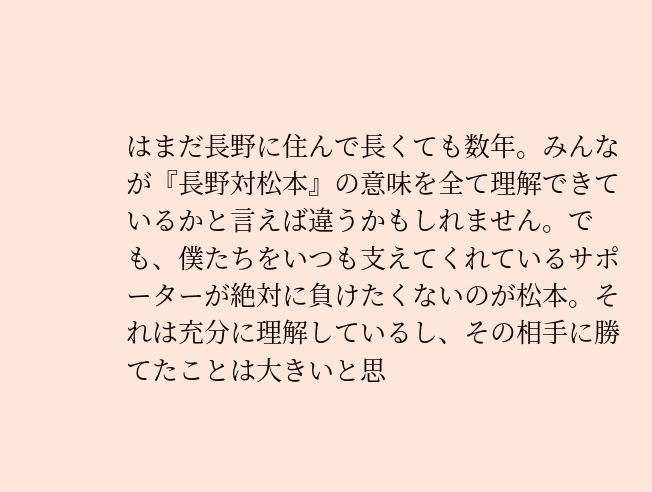はまだ長野に住んで長くても数年。みんなが『長野対松本』の意味を全て理解できているかと言えば違うかもしれません。でも、僕たちをいつも支えてくれているサポーターが絶対に負けたくないのが松本。それは充分に理解しているし、その相手に勝てたことは大きいと思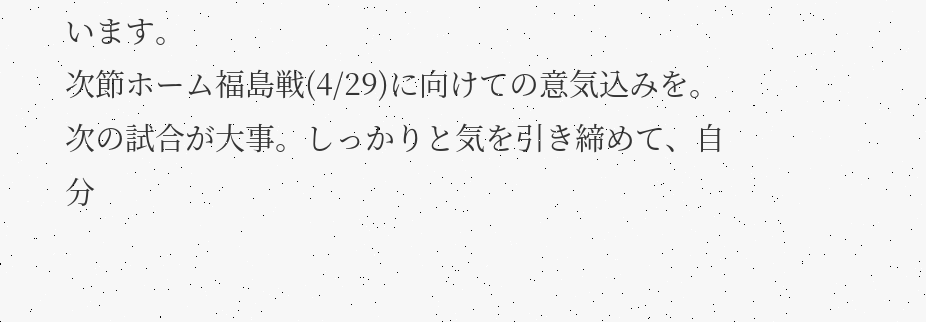います。
次節ホーム福島戦(4/29)に向けての意気込みを。
次の試合が大事。しっかりと気を引き締めて、自分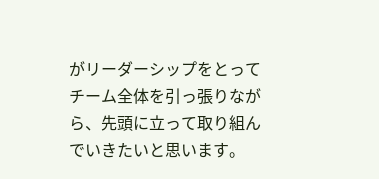がリーダーシップをとってチーム全体を引っ張りながら、先頭に立って取り組んでいきたいと思います。